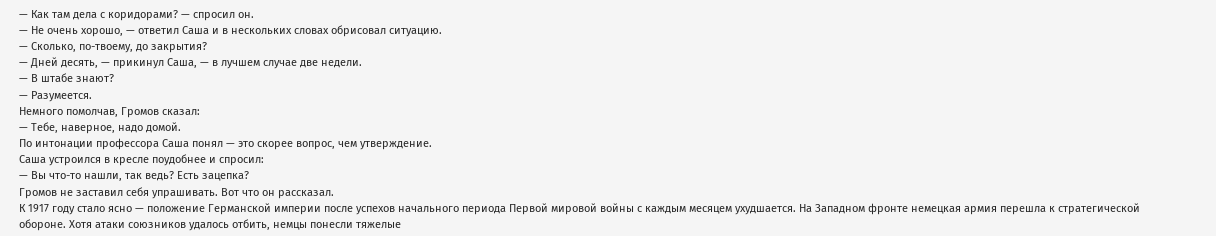— Как там дела с коридорами? — спросил он.
— Не очень хорошо, — ответил Саша и в нескольких словах обрисовал ситуацию.
— Сколько, по-твоему, до закрытия?
— Дней десять, — прикинул Саша, — в лучшем случае две недели.
— В штабе знают?
— Разумеется.
Немного помолчав, Громов сказал:
— Тебе, наверное, надо домой.
По интонации профессора Саша понял — это скорее вопрос, чем утверждение.
Саша устроился в кресле поудобнее и спросил:
— Вы что-то нашли, так ведь? Есть зацепка?
Громов не заставил себя упрашивать. Вот что он рассказал.
К 1917 году стало ясно — положение Германской империи после успехов начального периода Первой мировой войны с каждым месяцем ухудшается. На Западном фронте немецкая армия перешла к стратегической обороне. Хотя атаки союзников удалось отбить, немцы понесли тяжелые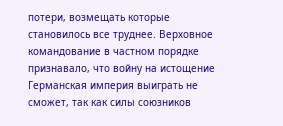потери, возмещать которые становилось все труднее. Верховное командование в частном порядке признавало, что войну на истощение Германская империя выиграть не сможет, так как силы союзников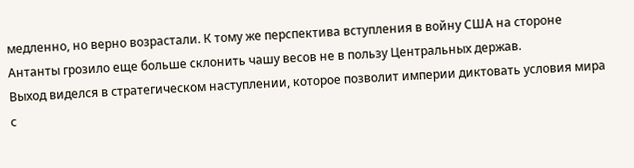медленно, но верно возрастали. К тому же перспектива вступления в войну США на стороне Антанты грозило еще больше склонить чашу весов не в пользу Центральных держав.
Выход виделся в стратегическом наступлении, которое позволит империи диктовать условия мира с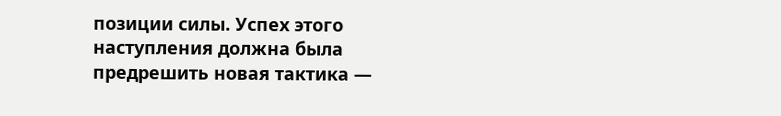позиции силы. Успех этого наступления должна была предрешить новая тактика —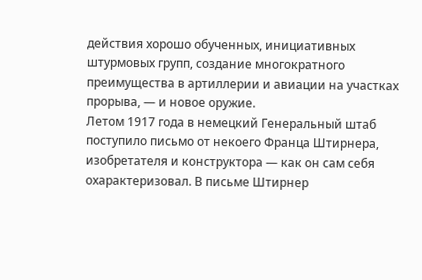действия хорошо обученных, инициативных штурмовых групп, создание многократного преимущества в артиллерии и авиации на участках прорыва, — и новое оружие.
Летом 1917 года в немецкий Генеральный штаб поступило письмо от некоего Франца Штирнера, изобретателя и конструктора — как он сам себя охарактеризовал. В письме Штирнер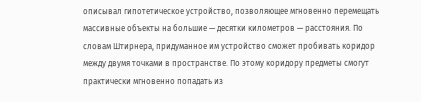описывал гипотетическое устройство, позволяющее мгновенно перемещать массивные объекты на большие — десятки километров — расстояния. По словам Штирнера, придуманное им устройство сможет пробивать коридор между двумя точками в пространстве. По этому коридору предметы смогут практически мгновенно попадать из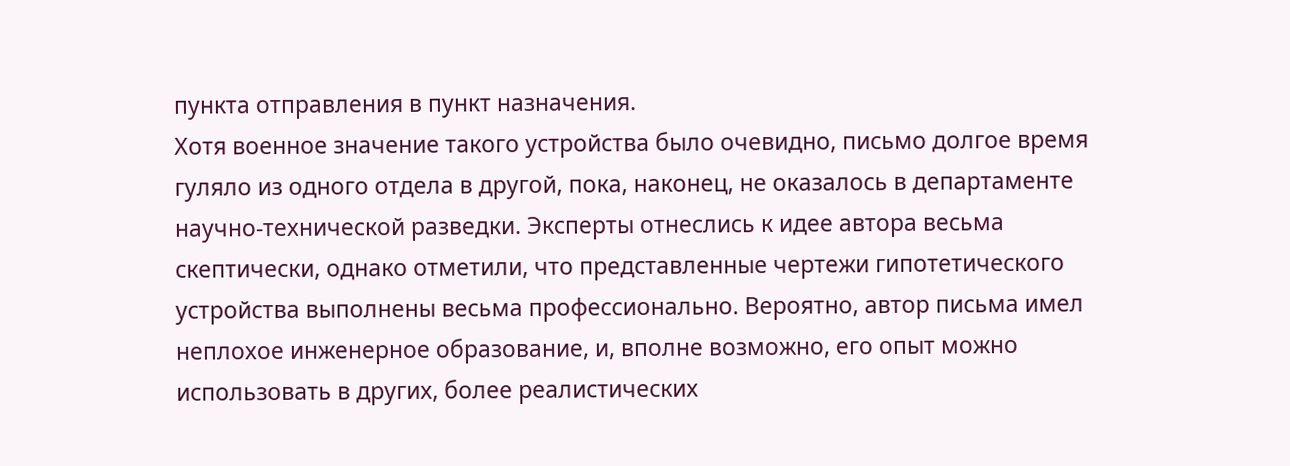пункта отправления в пункт назначения.
Хотя военное значение такого устройства было очевидно, письмо долгое время гуляло из одного отдела в другой, пока, наконец, не оказалось в департаменте научно-технической разведки. Эксперты отнеслись к идее автора весьма скептически, однако отметили, что представленные чертежи гипотетического устройства выполнены весьма профессионально. Вероятно, автор письма имел неплохое инженерное образование, и, вполне возможно, его опыт можно использовать в других, более реалистических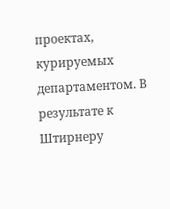проектах, курируемых департаментом. В результате к Штирнеру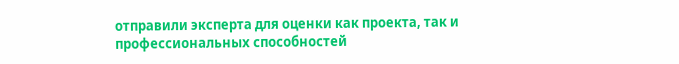отправили эксперта для оценки как проекта, так и профессиональных способностей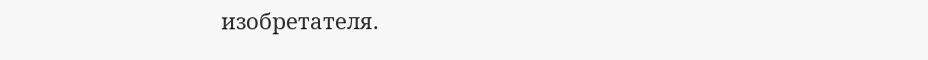изобретателя.